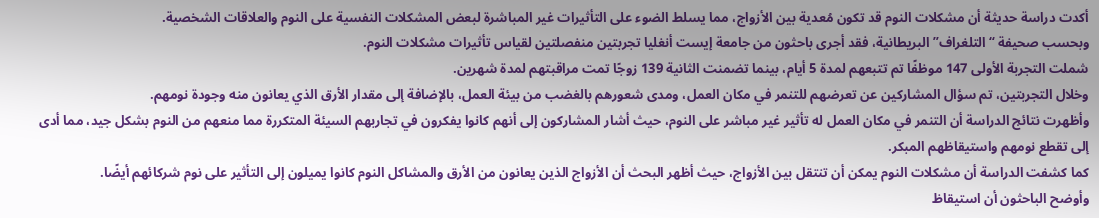أكدت دراسة حديثة أن مشكلات النوم قد تكون مُعدية بين الأزواج، مما يسلط الضوء على التأثيرات غير المباشرة لبعض المشكلات النفسية على النوم والعلاقات الشخصية.
وبحسب صحيفة “التلغراف” البريطانية، فقد أجرى باحثون من جامعة إيست أنغليا تجربتين منفصلتين لقياس تأثيرات مشكلات النوم.
شملت التجربة الأولى 147 موظفًا تم تتبعهم لمدة 5 أيام، بينما تضمنت الثانية 139 زوجًا تمت مراقبتهم لمدة شهرين.
وخلال التجربتين، تم سؤال المشاركين عن تعرضهم للتنمر في مكان العمل، ومدى شعورهم بالغضب من بيئة العمل، بالإضافة إلى مقدار الأرق الذي يعانون منه وجودة نومهم.
وأظهرت نتائج الدراسة أن التنمر في مكان العمل له تأثير غير مباشر على النوم، حيث أشار المشاركون إلى أنهم كانوا يفكرون في تجاربهم السيئة المتكررة مما منعهم من النوم بشكل جيد، مما أدى إلى تقطع نومهم واستيقاظهم المبكر.
كما كشفت الدراسة أن مشكلات النوم يمكن أن تنتقل بين الأزواج، حيث أظهر البحث أن الأزواج الذين يعانون من الأرق والمشاكل النوم كانوا يميلون إلى التأثير على نوم شركائهم أيضًا.
وأوضح الباحثون أن استيقاظ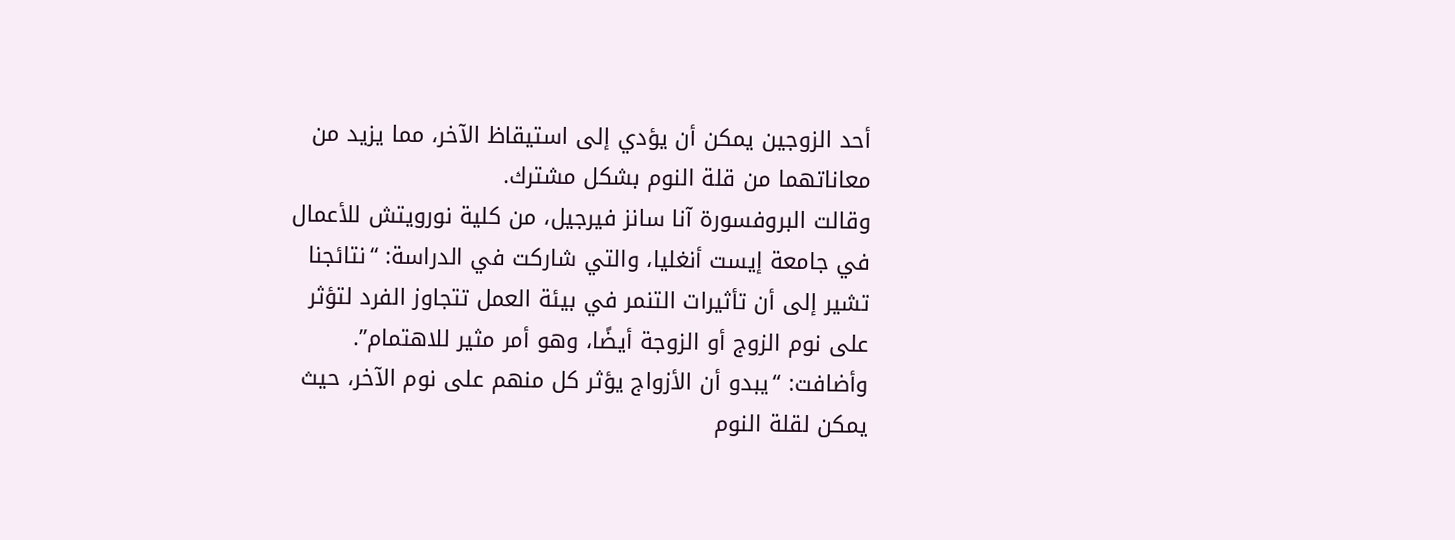أحد الزوجين يمكن أن يؤدي إلى استيقاظ الآخر، مما يزيد من معاناتهما من قلة النوم بشكل مشترك.
وقالت البروفسورة آنا سانز فيرجيل، من كلية نورويتش للأعمال في جامعة إيست أنغليا، والتي شاركت في الدراسة: “نتائجنا تشير إلى أن تأثيرات التنمر في بيئة العمل تتجاوز الفرد لتؤثر على نوم الزوج أو الزوجة أيضًا، وهو أمر مثير للاهتمام”.
وأضافت: “يبدو أن الأزواج يؤثر كل منهم على نوم الآخر، حيث يمكن لقلة النوم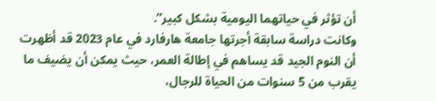أن تؤثر في حياتهما اليومية بشكل كبير”.
وكانت دراسة سابقة أجرتها جامعة هارفارد في عام 2023 قد أظهرت أن النوم الجيد قد يساهم في إطالة العمر، حيث يمكن أن يضيف ما يقرب من 5 سنوات من الحياة للرجال،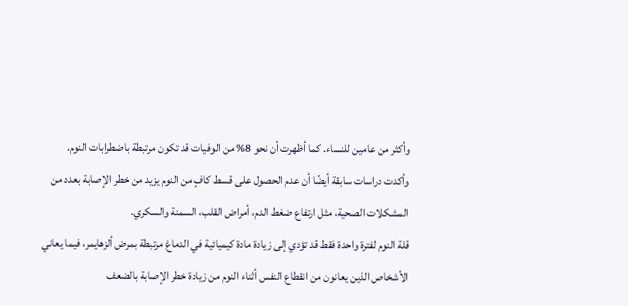وأكثر من عامين للنساء. كما أظهرت أن نحو 8% من الوفيات قد تكون مرتبطة باضطرابات النوم.
وأكدت دراسات سابقة أيضًا أن عدم الحصول على قسط كافٍ من النوم يزيد من خطر الإصابة بعدد من المشكلات الصحية، مثل ارتفاع ضغط الدم، أمراض القلب، السمنة والسكري.
قلة النوم لفترة واحدة فقط قد تؤدي إلى زيادة مادة كيميائية في الدماغ مرتبطة بمرض ألزهايمر، فيما يعاني الأشخاص الذين يعانون من انقطاع النفس أثناء النوم من زيادة خطر الإصابة بالضعف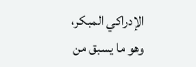الإدراكي المبكر، وهو ما يسبق من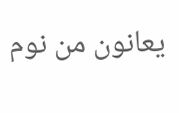يعانون من نوم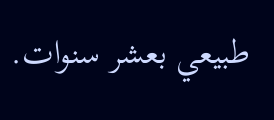طبيعي بعشر سنوات.